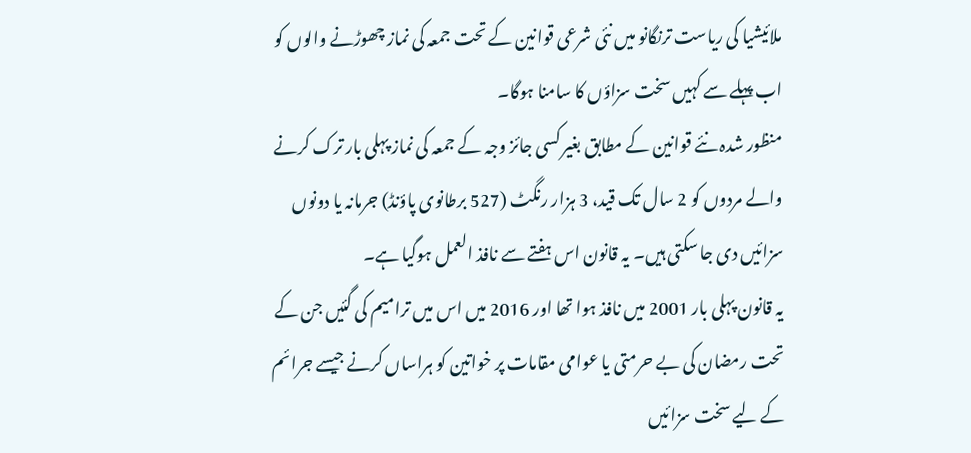ملائیشیا کی ریاست ترنگانو میں نئی شرعی قوانین کے تحت جمعہ کی نماز چھوڑنے والوں کو اب پہلے سے کہیں سخت سزاؤں کا سامنا ہوگا۔
منظور شدہ نئے قوانین کے مطابق بغیر کسی جائز وجہ کے جمعہ کی نماز پہلی بار ترک کرنے والے مردوں کو 2 سال تک قید، 3 ہزار رنگٹ (527 برطانوی پاؤنڈ) جرمانہ یا دونوں سزائیں دی جا سکتی ہیں۔ یہ قانون اس ہفتے سے نافذ العمل ہوگیا ہے۔
یہ قانون پہلی بار 2001 میں نافذ ہوا تھا اور 2016 میں اس میں ترامیم کی گئیں جن کے تحت رمضان کی بے حرمتی یا عوامی مقامات پر خواتین کو ہراساں کرنے جیسے جرائم کے لیے سخت سزائیں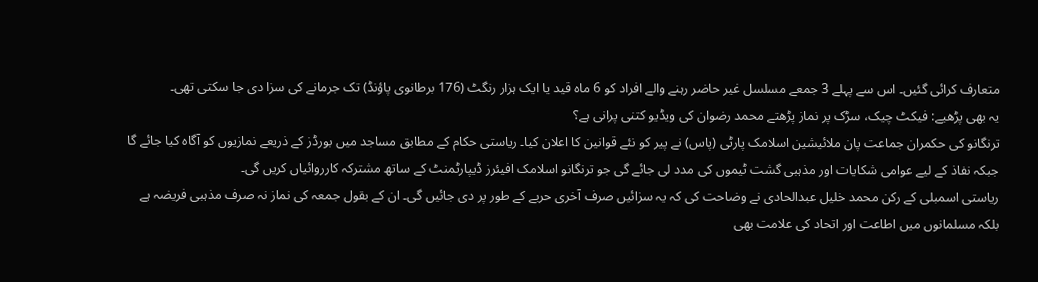متعارف کرائی گئیں۔ اس سے پہلے 3 جمعے مسلسل غیر حاضر رہنے والے افراد کو 6 ماہ قید یا ایک ہزار رنگٹ (176 برطانوی پاؤنڈ) تک جرمانے کی سزا دی جا سکتی تھی۔
یہ بھی پڑھیے: فیکٹ چیک، سڑک پر نماز پڑھتے محمد رضوان کی ویڈیو کتنی پرانی ہے؟
ترنگانو کی حکمران جماعت پان ملائیشین اسلامک پارٹی (پاس) نے پیر کو نئے قوانین کا اعلان کیا۔ ریاستی حکام کے مطابق مساجد میں بورڈز کے ذریعے نمازیوں کو آگاہ کیا جائے گا جبکہ نفاذ کے لیے عوامی شکایات اور مذہبی گشت ٹیموں کی مدد لی جائے گی جو ترنگانو اسلامک افیئرز ڈیپارٹمنٹ کے ساتھ مشترکہ کارروائیاں کریں گی۔
ریاستی اسمبلی کے رکن محمد خلیل عبدالحادی نے وضاحت کی کہ یہ سزائیں صرف آخری حربے کے طور پر دی جائیں گی۔ ان کے بقول جمعہ کی نماز نہ صرف مذہبی فریضہ ہے بلکہ مسلمانوں میں اطاعت اور اتحاد کی علامت بھی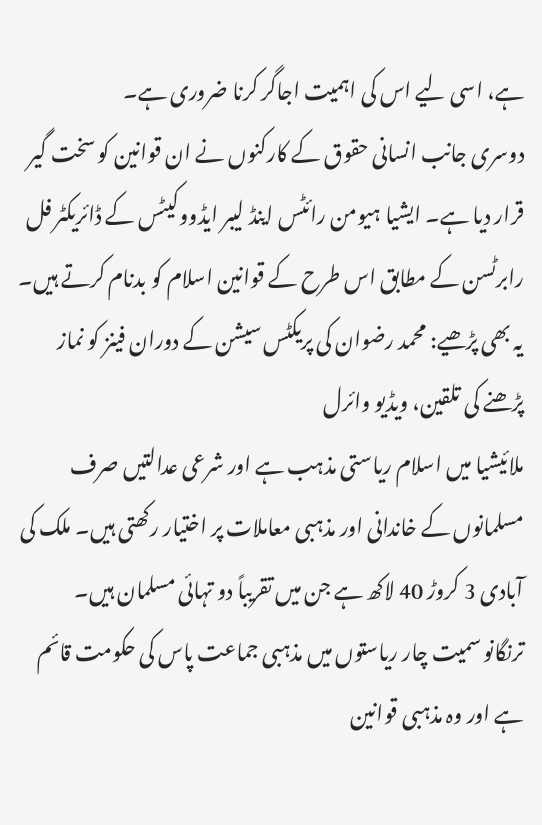ہے، اسی لیے اس کی اہمیت اجاگر کرنا ضروری ہے۔
دوسری جانب انسانی حقوق کے کارکنوں نے ان قوانین کو سخت گیر قرار دیا ہے۔ ایشیا ہیومن رائٹس اینڈ لیبر ایڈووکیٹس کے ڈائریکٹر فل رابرٹسن کے مطابق اس طرح کے قوانین اسلام کو بدنام کرتے ہیں۔
یہ بھی پڑھیے: محمد رضوان کی پریکٹس سیشن کے دوران فینز کو نماز پڑھنے کی تلقین، ویڈیو وائرل
ملائیشیا میں اسلام ریاستی مذہب ہے اور شرعی عدالتیں صرف مسلمانوں کے خاندانی اور مذہبی معاملات پر اختیار رکھتی ہیں۔ ملک کی آبادی 3 کروڑ 40 لاکھ ہے جن میں تقریباً دو تہائی مسلمان ہیں۔
ترنگانو سمیت چار ریاستوں میں مذہبی جماعت پاس کی حکومت قائم ہے اور وہ مذہبی قوانین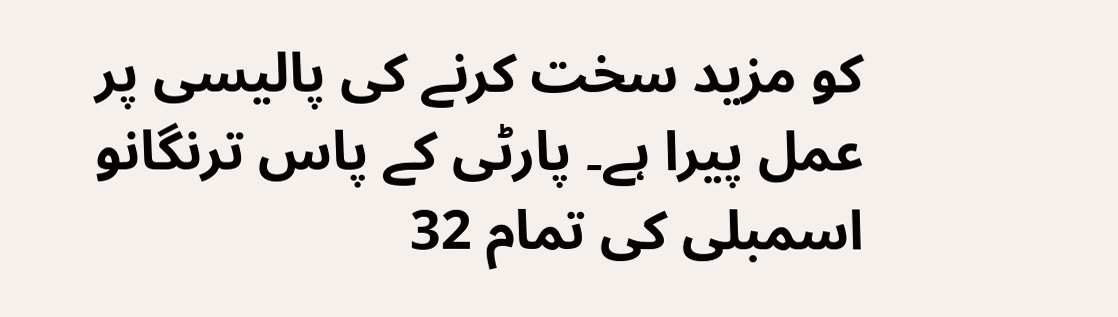کو مزید سخت کرنے کی پالیسی پر عمل پیرا ہے۔ پارٹی کے پاس ترنگانو اسمبلی کی تمام 32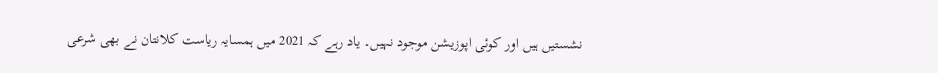نشستیں ہیں اور کوئی اپوزیشن موجود نہیں۔ یاد رہے کہ 2021 میں ہمسایہ ریاست کلانتان نے بھی شرعی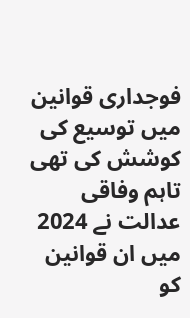فوجداری قوانین میں توسیع کی کوشش کی تھی تاہم وفاقی عدالت نے 2024 میں ان قوانین کو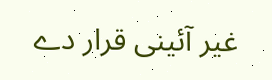غیر آئینی قرار دے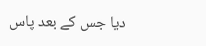دیا جس کے بعد پاس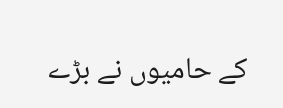کے حامیوں نے بڑے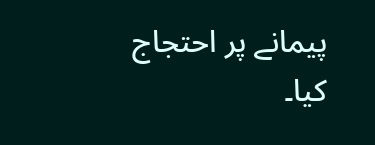پیمانے پر احتجاج کیا۔